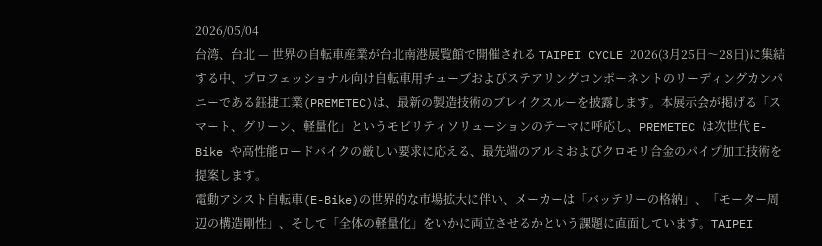2026/05/04
台湾、台北 — 世界の自転車産業が台北南港展覧館で開催される TAIPEI CYCLE 2026(3月25日〜28日)に集結する中、プロフェッショナル向け自転車用チューブおよびステアリングコンポーネントのリーディングカンパニーである鈺捷工業(PREMETEC)は、最新の製造技術のブレイクスルーを披露します。本展示会が掲げる「スマート、グリーン、軽量化」というモビリティソリューションのテーマに呼応し、PREMETEC は次世代 E-Bike や高性能ロードバイクの厳しい要求に応える、最先端のアルミおよびクロモリ合金のパイプ加工技術を提案します。
電動アシスト自転車(E-Bike)の世界的な市場拡大に伴い、メーカーは「バッテリーの格納」、「モーター周辺の構造剛性」、そして「全体の軽量化」をいかに両立させるかという課題に直面しています。TAIPEI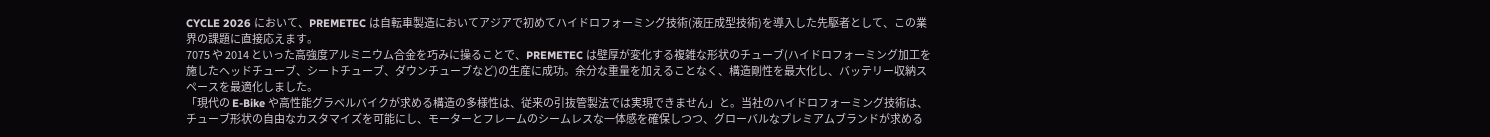CYCLE 2026 において、PREMETEC は自転車製造においてアジアで初めてハイドロフォーミング技術(液圧成型技術)を導入した先駆者として、この業界の課題に直接応えます。
7075 や 2014 といった高強度アルミニウム合金を巧みに操ることで、PREMETEC は壁厚が変化する複雑な形状のチューブ(ハイドロフォーミング加工を施したヘッドチューブ、シートチューブ、ダウンチューブなど)の生産に成功。余分な重量を加えることなく、構造剛性を最大化し、バッテリー収納スペースを最適化しました。
「現代の E-Bike や高性能グラベルバイクが求める構造の多様性は、従来の引抜管製法では実現できません」と。当社のハイドロフォーミング技術は、チューブ形状の自由なカスタマイズを可能にし、モーターとフレームのシームレスな一体感を確保しつつ、グローバルなプレミアムブランドが求める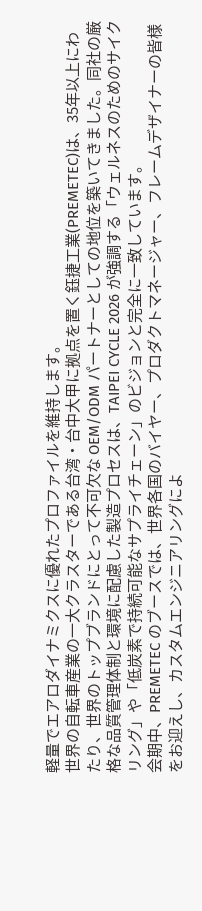軽量でエアロダイナミクスに優れたプロファイルを維持します。
世界の自転車産業の一大クラスターである台湾・台中大甲に拠点を置く鈺捷工業(PREMETEC)は、35年以上にわたり、世界のトップブランドにとって不可欠な OEM/ODM パートナーとしての地位を築いてきました。同社の厳格な品質管理体制と環境に配慮した製造プロセスは、TAIPEI CYCLE 2026 が強調する「ウェルネスのためのサイクリング」や「低炭素で持続可能なサプライチェーン」のビジョンと完全に一致しています。
会期中、PREMETEC のブースでは、世界各国のバイヤー、プロダクトマネージャー、フレームデザイナーの皆様をお迎えし、カスタムエンジニアリングによ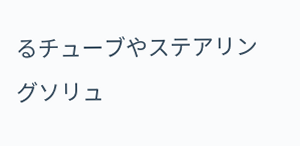るチューブやステアリングソリュ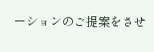ーションのご提案をさせ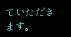ていただきます。